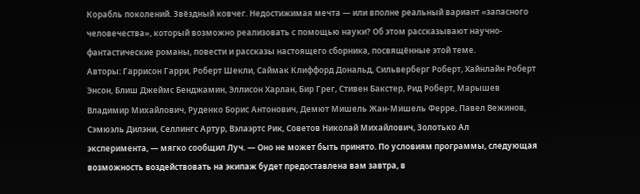Корабль поколений. Звёздный ковчег. Недостижимая мечта — или вполне реальный вариант «запасного человечества», который возможно реализовать с помощью науки? Об этом рассказывают научно-фантастические романы, повести и рассказы настоящего сборника, посвящённые этой теме.
Авторы: Гаррисон Гарри, Роберт Шекли, Саймак Клиффорд Дональд, Сильверберг Роберт, Хайнлайн Роберт Энсон, Блиш Джеймс Бенджамин, Эллисон Харлан, Бир Грег, Стивен Бакстер, Рид Роберт, Марышев Владимир Михайлович, Руденко Борис Антонович, Демют Мишель Жан-Мишель Ферре, Павел Вежинов, Сэмюэль Дилэни, Селлингс Артур, Вэлаэртс Рик, Советов Николай Михайлович, Золотько Ал
эксперимента, — мягко сообщил Луч. — Оно не может быть принято. По условиям программы, следующая возможность воздействовать на экипаж будет предоставлена вам завтра, в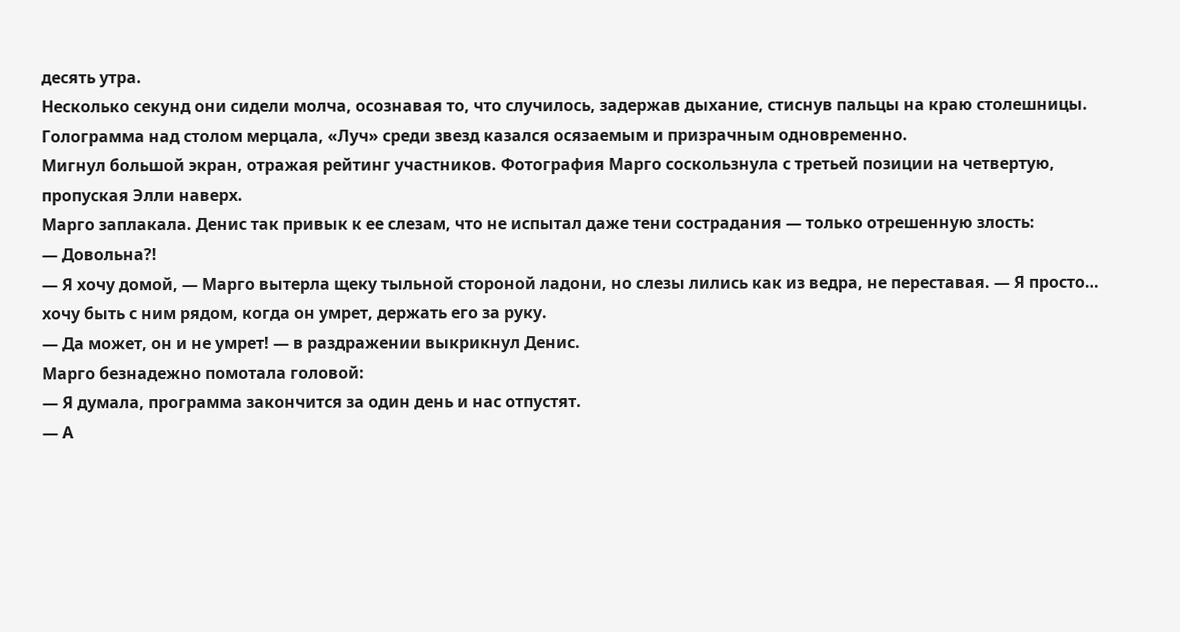десять утра.
Несколько секунд они сидели молча, осознавая то, что случилось, задержав дыхание, стиснув пальцы на краю столешницы. Голограмма над столом мерцала, «Луч» среди звезд казался осязаемым и призрачным одновременно.
Мигнул большой экран, отражая рейтинг участников. Фотография Марго соскользнула с третьей позиции на четвертую, пропуская Элли наверх.
Марго заплакала. Денис так привык к ее слезам, что не испытал даже тени сострадания — только отрешенную злость:
— Довольна?!
— Я хочу домой, — Марго вытерла щеку тыльной стороной ладони, но слезы лились как из ведра, не переставая. — Я просто… хочу быть с ним рядом, когда он умрет, держать его за руку.
— Да может, он и не умрет! — в раздражении выкрикнул Денис.
Марго безнадежно помотала головой:
— Я думала, программа закончится за один день и нас отпустят.
— А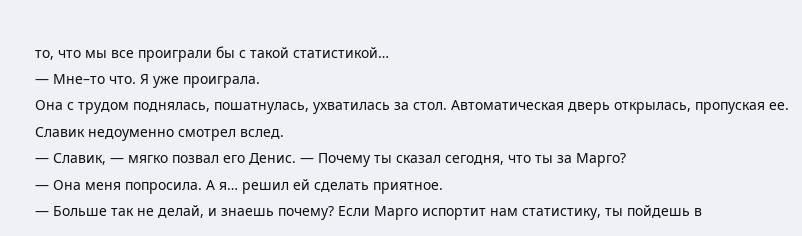то, что мы все проиграли бы с такой статистикой…
— Мне–то что. Я уже проиграла.
Она с трудом поднялась, пошатнулась, ухватилась за стол. Автоматическая дверь открылась, пропуская ее. Славик недоуменно смотрел вслед.
— Славик, — мягко позвал его Денис. — Почему ты сказал сегодня, что ты за Марго?
— Она меня попросила. А я… решил ей сделать приятное.
— Больше так не делай, и знаешь почему? Если Марго испортит нам статистику, ты пойдешь в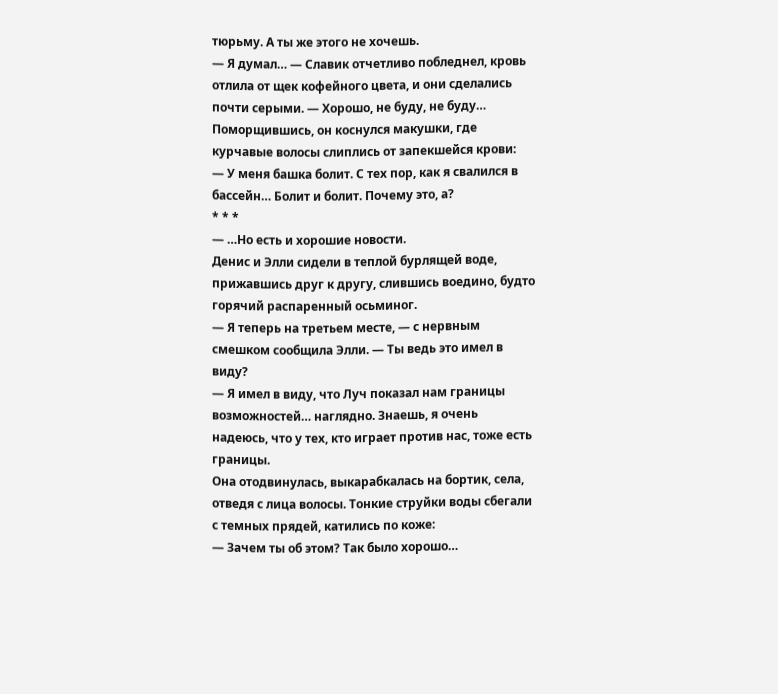тюрьму. А ты же этого не хочешь.
— Я думал… — Славик отчетливо побледнел, кровь отлила от щек кофейного цвета, и они сделались почти серыми. — Хорошо, не буду, не буду…
Поморщившись, он коснулся макушки, где курчавые волосы слиплись от запекшейся крови:
— У меня башка болит. С тех пор, как я свалился в бассейн… Болит и болит. Почему это, а?
* * *
— …Но есть и хорошие новости.
Денис и Элли сидели в теплой бурлящей воде, прижавшись друг к другу, слившись воедино, будто горячий распаренный осьминог.
— Я теперь на третьем месте, — с нервным смешком сообщила Элли. — Ты ведь это имел в виду?
— Я имел в виду, что Луч показал нам границы возможностей… наглядно. Знаешь, я очень надеюсь, что у тех, кто играет против нас, тоже есть границы.
Она отодвинулась, выкарабкалась на бортик, села, отведя с лица волосы. Тонкие струйки воды сбегали с темных прядей, катились по коже:
— Зачем ты об этом? Так было хорошо…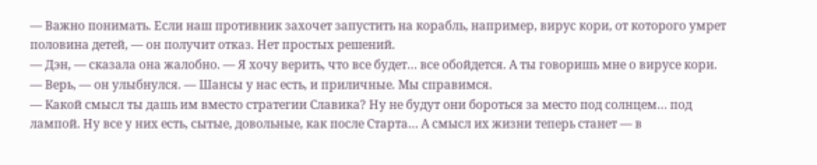— Важно понимать. Если наш противник захочет запустить на корабль, например, вирус кори, от которого умрет половина детей, — он получит отказ. Нет простых решений.
— Дэн, — сказала она жалобно. — Я хочу верить, что все будет… все обойдется. А ты говоришь мне о вирусе кори.
— Верь, — он улыбнулся. — Шансы у нас есть, и приличные. Мы справимся.
— Какой смысл ты дашь им вместо стратегии Славика? Ну не будут они бороться за место под солнцем… под лампой. Ну все у них есть, сытые, довольные, как после Старта… А смысл их жизни теперь станет — в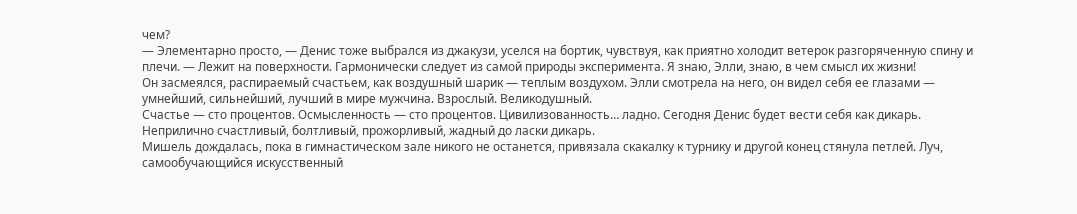чем?
— Элементарно просто, — Денис тоже выбрался из джакузи, уселся на бортик, чувствуя, как приятно холодит ветерок разгоряченную спину и плечи. — Лежит на поверхности. Гармонически следует из самой природы эксперимента. Я знаю, Элли, знаю, в чем смысл их жизни!
Он засмеялся, распираемый счастьем, как воздушный шарик — теплым воздухом. Элли смотрела на него, он видел себя ее глазами — умнейший, сильнейший, лучший в мире мужчина. Взрослый. Великодушный.
Счастье — сто процентов. Осмысленность — сто процентов. Цивилизованность… ладно. Сегодня Денис будет вести себя как дикарь.
Неприлично счастливый, болтливый, прожорливый, жадный до ласки дикарь.
Мишель дождалась, пока в гимнастическом зале никого не останется, привязала скакалку к турнику и другой конец стянула петлей. Луч, самообучающийся искусственный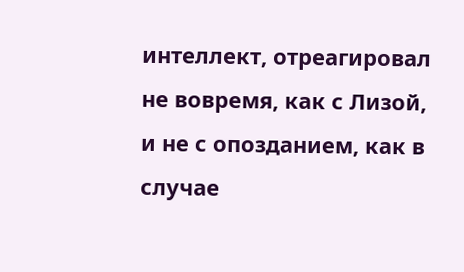интеллект, отреагировал не вовремя, как с Лизой, и не с опозданием, как в случае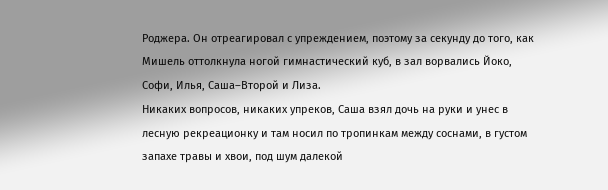Роджера. Он отреагировал с упреждением, поэтому за секунду до того, как Мишель оттолкнула ногой гимнастический куб, в зал ворвались Йоко, Софи, Илья, Саша–Второй и Лиза.
Никаких вопросов, никаких упреков, Саша взял дочь на руки и унес в лесную рекреационку и там носил по тропинкам между соснами, в густом запахе травы и хвои, под шум далекой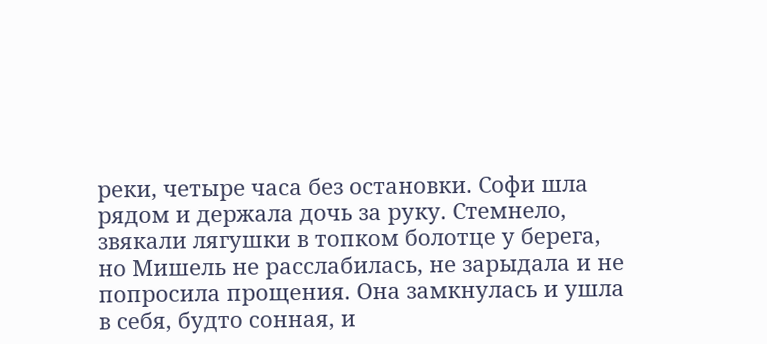реки, четыре часа без остановки. Софи шла рядом и держала дочь за руку. Стемнело, звякали лягушки в топком болотце у берега, но Мишель не расслабилась, не зарыдала и не попросила прощения. Она замкнулась и ушла в себя, будто сонная, и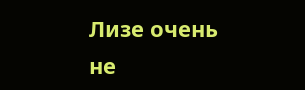Лизе очень не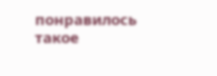понравилось такое